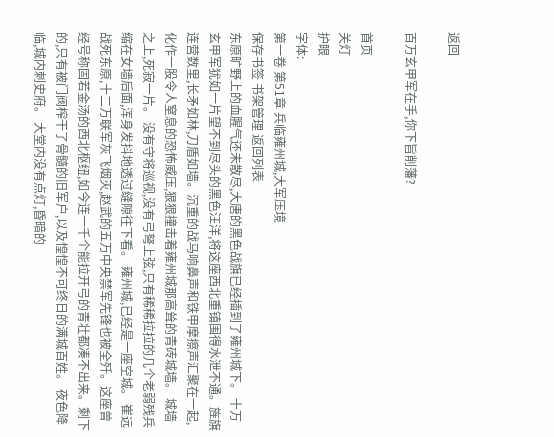返回

百万玄甲军在手,你下旨削藩?

首页
关灯
护眼
字体:
第一卷 第51章 兵临雍州城,大军压境
保存书签 书架管理 返回列表
东原旷野上的血腥气还未散尽,大唐的黑色战旗已经插到了雍州城下。 十万玄甲军犹如一片望不到尽头的黑色汪洋,将这座西北重镇围得水泄不通。旌旗连营数里,长矛如林,刀盾如墙。沉重的战马响鼻声和铁甲摩擦声汇聚在一起,化作一股令人窒息的恐怖威压,狠狠撞击着雍州城那高耸的青砖城墙。 城墙之上,死寂一片。 没有守将巡视,没有弓弩上弦,只有稀稀拉拉的几个老弱残兵缩在女墙后面,浑身发抖地透过缝隙往下看。 雍州城,已经是一座空城。 崔远战死东原,十二万联军灰飞烟灭,赵武的五万中央禁军先锋也被全歼。这座曾经号称固若金汤的西北枢纽,如今连一千个能拉开弓的青壮都凑不出来。剩下的,只有被门阀榨干了骨髓的旧军户,以及惶惶不可终日的满城百姓。 夜色降临,城内刺史府。 大堂内没有点灯,昏暗的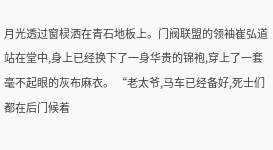月光透过窗棂洒在青石地板上。门阀联盟的领袖崔弘道站在堂中,身上已经换下了一身华贵的锦袍,穿上了一套毫不起眼的灰布麻衣。 “老太爷,马车已经备好,死士们都在后门候着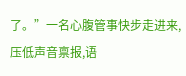了。”一名心腹管事快步走进来,压低声音禀报,语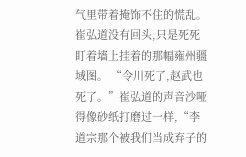气里带着掩饰不住的慌乱。 崔弘道没有回头,只是死死盯着墙上挂着的那幅雍州疆域图。 “令川死了,赵武也死了。”崔弘道的声音沙哑得像砂纸打磨过一样,“李道宗那个被我们当成弃子的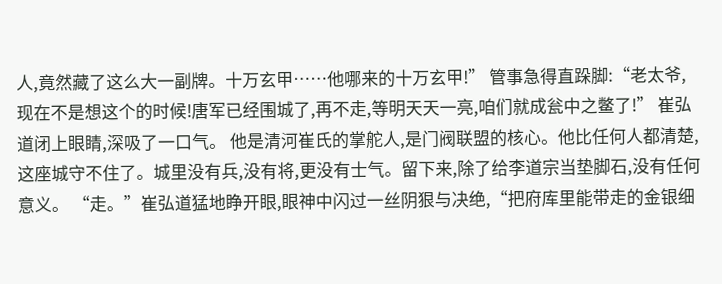人,竟然藏了这么大一副牌。十万玄甲……他哪来的十万玄甲!” 管事急得直跺脚:“老太爷,现在不是想这个的时候!唐军已经围城了,再不走,等明天天一亮,咱们就成瓮中之鳖了!” 崔弘道闭上眼睛,深吸了一口气。 他是清河崔氏的掌舵人,是门阀联盟的核心。他比任何人都清楚,这座城守不住了。城里没有兵,没有将,更没有士气。留下来,除了给李道宗当垫脚石,没有任何意义。 “走。”崔弘道猛地睁开眼,眼神中闪过一丝阴狠与决绝,“把府库里能带走的金银细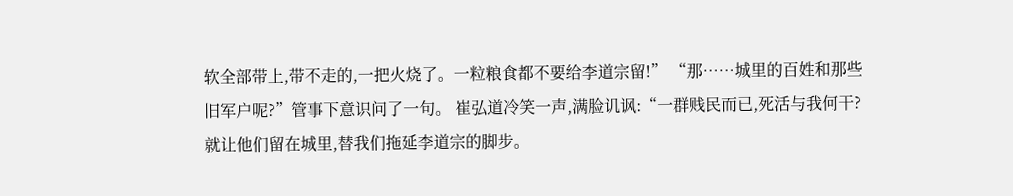软全部带上,带不走的,一把火烧了。一粒粮食都不要给李道宗留!” “那……城里的百姓和那些旧军户呢?”管事下意识问了一句。 崔弘道冷笑一声,满脸讥讽:“一群贱民而已,死活与我何干?就让他们留在城里,替我们拖延李道宗的脚步。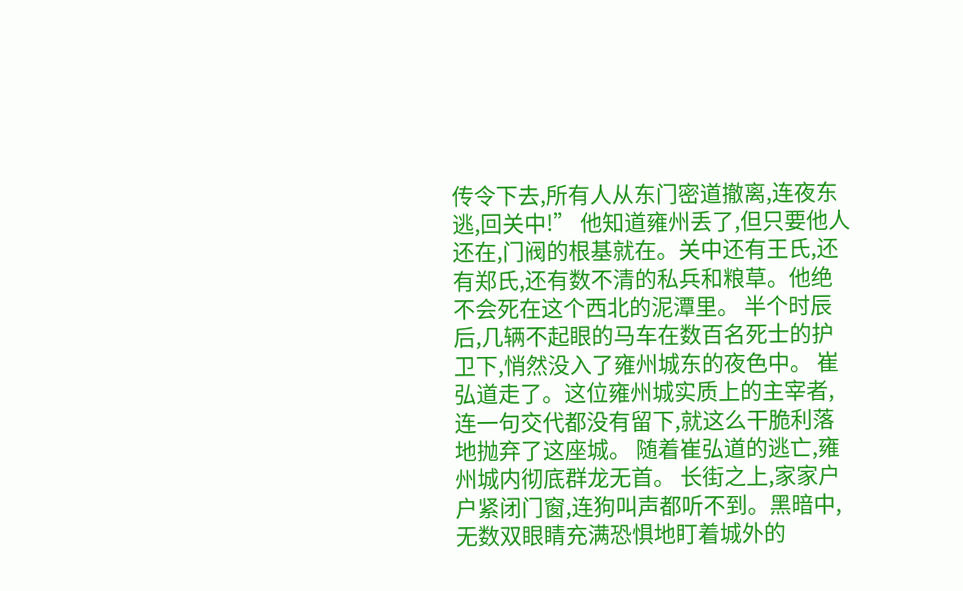传令下去,所有人从东门密道撤离,连夜东逃,回关中!” 他知道雍州丢了,但只要他人还在,门阀的根基就在。关中还有王氏,还有郑氏,还有数不清的私兵和粮草。他绝不会死在这个西北的泥潭里。 半个时辰后,几辆不起眼的马车在数百名死士的护卫下,悄然没入了雍州城东的夜色中。 崔弘道走了。这位雍州城实质上的主宰者,连一句交代都没有留下,就这么干脆利落地抛弃了这座城。 随着崔弘道的逃亡,雍州城内彻底群龙无首。 长街之上,家家户户紧闭门窗,连狗叫声都听不到。黑暗中,无数双眼睛充满恐惧地盯着城外的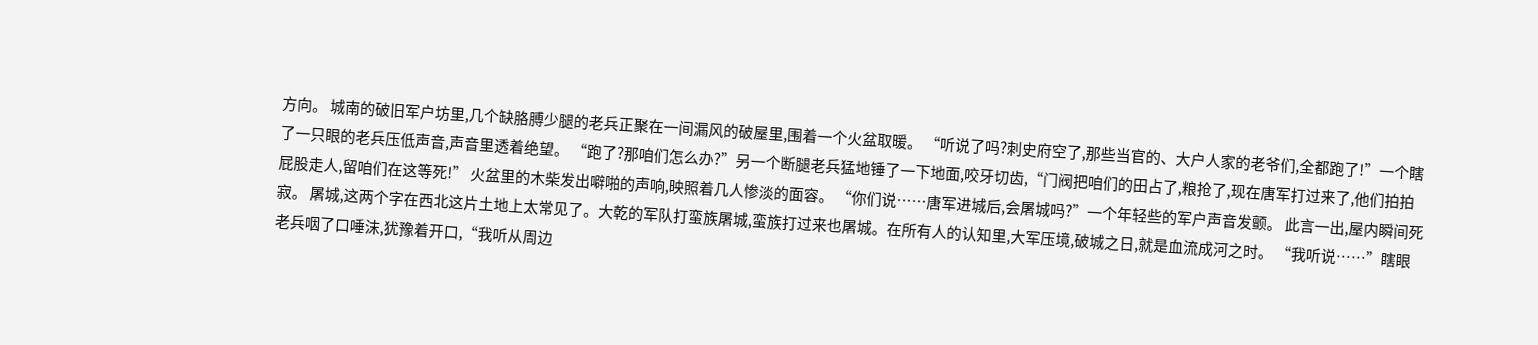方向。 城南的破旧军户坊里,几个缺胳膊少腿的老兵正聚在一间漏风的破屋里,围着一个火盆取暖。 “听说了吗?刺史府空了,那些当官的、大户人家的老爷们,全都跑了!”一个瞎了一只眼的老兵压低声音,声音里透着绝望。 “跑了?那咱们怎么办?”另一个断腿老兵猛地锤了一下地面,咬牙切齿,“门阀把咱们的田占了,粮抢了,现在唐军打过来了,他们拍拍屁股走人,留咱们在这等死!” 火盆里的木柴发出噼啪的声响,映照着几人惨淡的面容。 “你们说……唐军进城后,会屠城吗?”一个年轻些的军户声音发颤。 此言一出,屋内瞬间死寂。 屠城,这两个字在西北这片土地上太常见了。大乾的军队打蛮族屠城,蛮族打过来也屠城。在所有人的认知里,大军压境,破城之日,就是血流成河之时。 “我听说……”瞎眼老兵咽了口唾沫,犹豫着开口,“我听从周边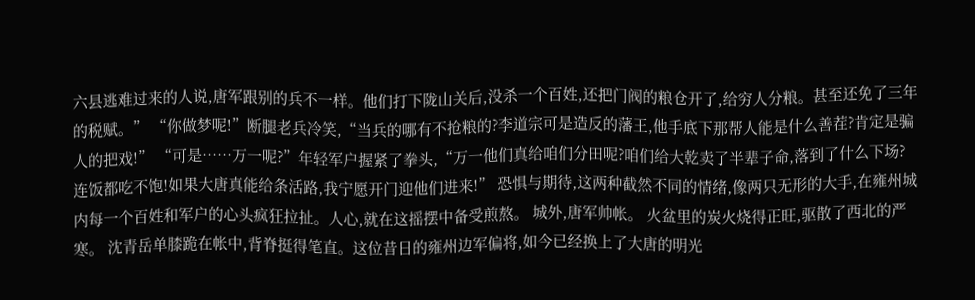六县逃难过来的人说,唐军跟别的兵不一样。他们打下陇山关后,没杀一个百姓,还把门阀的粮仓开了,给穷人分粮。甚至还免了三年的税赋。” “你做梦呢!”断腿老兵冷笑,“当兵的哪有不抢粮的?李道宗可是造反的藩王,他手底下那帮人能是什么善茬?肯定是骗人的把戏!” “可是……万一呢?”年轻军户握紧了拳头,“万一他们真给咱们分田呢?咱们给大乾卖了半辈子命,落到了什么下场?连饭都吃不饱!如果大唐真能给条活路,我宁愿开门迎他们进来!” 恐惧与期待,这两种截然不同的情绪,像两只无形的大手,在雍州城内每一个百姓和军户的心头疯狂拉扯。人心,就在这摇摆中备受煎熬。 城外,唐军帅帐。 火盆里的炭火烧得正旺,驱散了西北的严寒。 沈青岳单膝跪在帐中,背脊挺得笔直。这位昔日的雍州边军偏将,如今已经换上了大唐的明光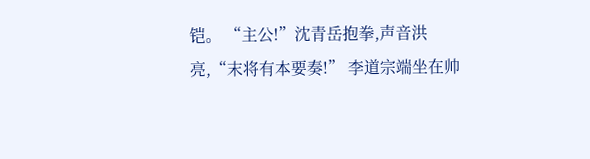铠。 “主公!”沈青岳抱拳,声音洪亮,“末将有本要奏!” 李道宗端坐在帅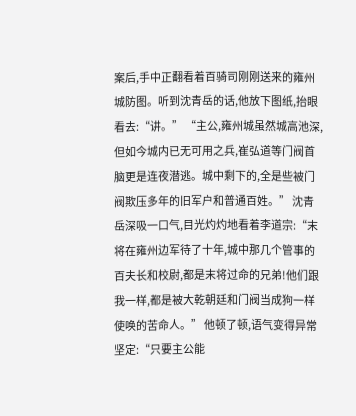案后,手中正翻看着百骑司刚刚送来的雍州城防图。听到沈青岳的话,他放下图纸,抬眼看去:“讲。” “主公,雍州城虽然城高池深,但如今城内已无可用之兵,崔弘道等门阀首脑更是连夜潜逃。城中剩下的,全是些被门阀欺压多年的旧军户和普通百姓。” 沈青岳深吸一口气,目光灼灼地看着李道宗:“末将在雍州边军待了十年,城中那几个管事的百夫长和校尉,都是末将过命的兄弟!他们跟我一样,都是被大乾朝廷和门阀当成狗一样使唤的苦命人。” 他顿了顿,语气变得异常坚定:“只要主公能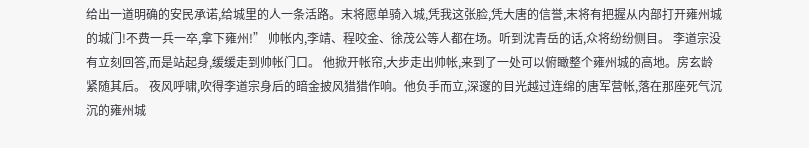给出一道明确的安民承诺,给城里的人一条活路。末将愿单骑入城,凭我这张脸,凭大唐的信誉,末将有把握从内部打开雍州城的城门!不费一兵一卒,拿下雍州!” 帅帐内,李靖、程咬金、徐茂公等人都在场。听到沈青岳的话,众将纷纷侧目。 李道宗没有立刻回答,而是站起身,缓缓走到帅帐门口。 他掀开帐帘,大步走出帅帐,来到了一处可以俯瞰整个雍州城的高地。房玄龄紧随其后。 夜风呼啸,吹得李道宗身后的暗金披风猎猎作响。他负手而立,深邃的目光越过连绵的唐军营帐,落在那座死气沉沉的雍州城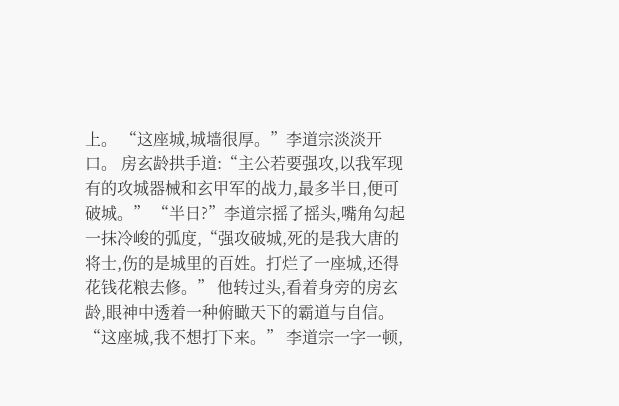上。 “这座城,城墙很厚。”李道宗淡淡开口。 房玄龄拱手道:“主公若要强攻,以我军现有的攻城器械和玄甲军的战力,最多半日,便可破城。” “半日?”李道宗摇了摇头,嘴角勾起一抹冷峻的弧度,“强攻破城,死的是我大唐的将士,伤的是城里的百姓。打烂了一座城,还得花钱花粮去修。” 他转过头,看着身旁的房玄龄,眼神中透着一种俯瞰天下的霸道与自信。 “这座城,我不想打下来。” 李道宗一字一顿,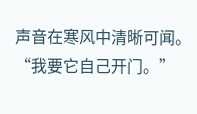声音在寒风中清晰可闻。 “我要它自己开门。”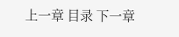上一章 目录 下一章